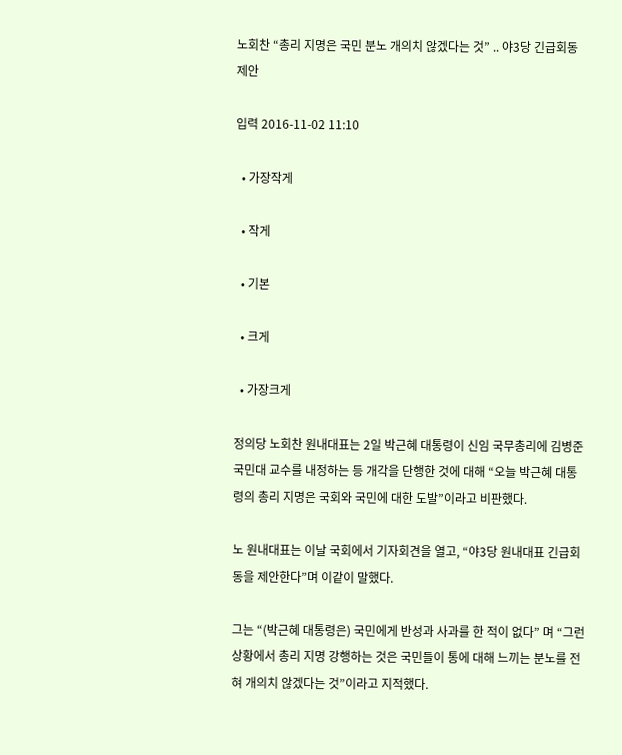노회찬 “총리 지명은 국민 분노 개의치 않겠다는 것” .. 야3당 긴급회동 제안

입력 2016-11-02 11:10

  • 가장작게

  • 작게

  • 기본

  • 크게

  • 가장크게

정의당 노회찬 원내대표는 2일 박근혜 대통령이 신임 국무총리에 김병준 국민대 교수를 내정하는 등 개각을 단행한 것에 대해 “오늘 박근혜 대통령의 총리 지명은 국회와 국민에 대한 도발”이라고 비판했다.

노 원내대표는 이날 국회에서 기자회견을 열고, “야3당 원내대표 긴급회동을 제안한다”며 이같이 말했다.

그는 “(박근혜 대통령은) 국민에게 반성과 사과를 한 적이 없다” 며 “그런 상황에서 총리 지명 강행하는 것은 국민들이 통에 대해 느끼는 분노를 전혀 개의치 않겠다는 것”이라고 지적했다.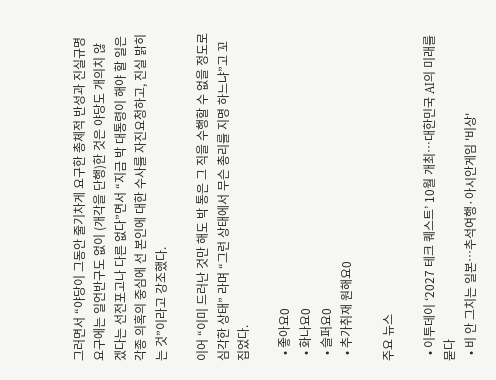그러면서 “야당이 그동안 줄기차게 요구한 총체적 반성과 진실규명 요구에는 일언반구도 없이 (개각을 단행)한 것은 야당도 개의치 않겠다는 선전포고나 다른 없다”면서 “지금 박 대통령이 해야 할 일은 각종 의혹의 중심에 선 본인에 대한 수사를 자진요청하고, 진실 밝히는 것”이라고 강조했다.

이어 “이미 드러난 것만 해도 박 통은 그 직을 수행할 수 없을 정도로 심각한 상태” 라며 “그런 상태에서 무슨 총리를 지명 하느냐”고 꼬집었다.

  • 좋아요0
  • 화나요0
  • 슬퍼요0
  • 추가취재 원해요0

주요 뉴스

  • 이투데이 ‘2027 테크 퀘스트’ 10월 개최⋯대한민국 AI의 미래를 묻다
  • 비 안 그치는 일본…추석여행·아시안게임 '비상'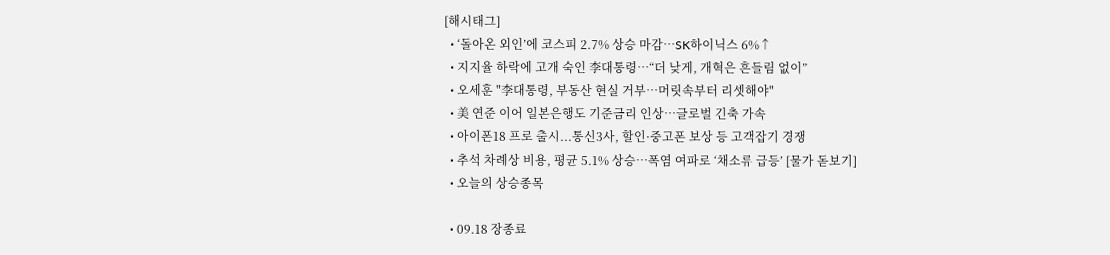[해시태그]
  • ‘돌아온 외인’에 코스피 2.7% 상승 마감⋯SK하이닉스 6%↑
  • 지지율 하락에 고개 숙인 李대통령⋯“더 낮게, 개혁은 흔들림 없이”
  • 오세훈 "李대통령, 부동산 현실 거부⋯머릿속부터 리셋해야"
  • 美 연준 이어 일본은행도 기준금리 인상⋯글로벌 긴축 가속
  • 아이폰18 프로 출시...통신3사, 할인·중고폰 보상 등 고객잡기 경쟁
  • 추석 차례상 비용, 평균 5.1% 상승…폭염 여파로 ‘채소류 급등’ [물가 돋보기]
  • 오늘의 상승종목

  • 09.18 장종료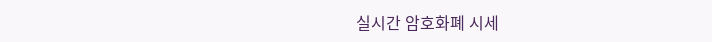실시간 암호화폐 시세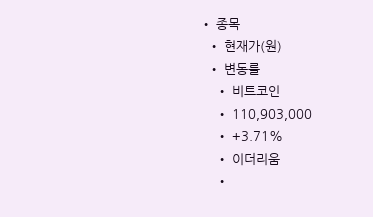• 종목
  • 현재가(원)
  • 변동률
    • 비트코인
    • 110,903,000
    • +3.71%
    • 이더리움
    •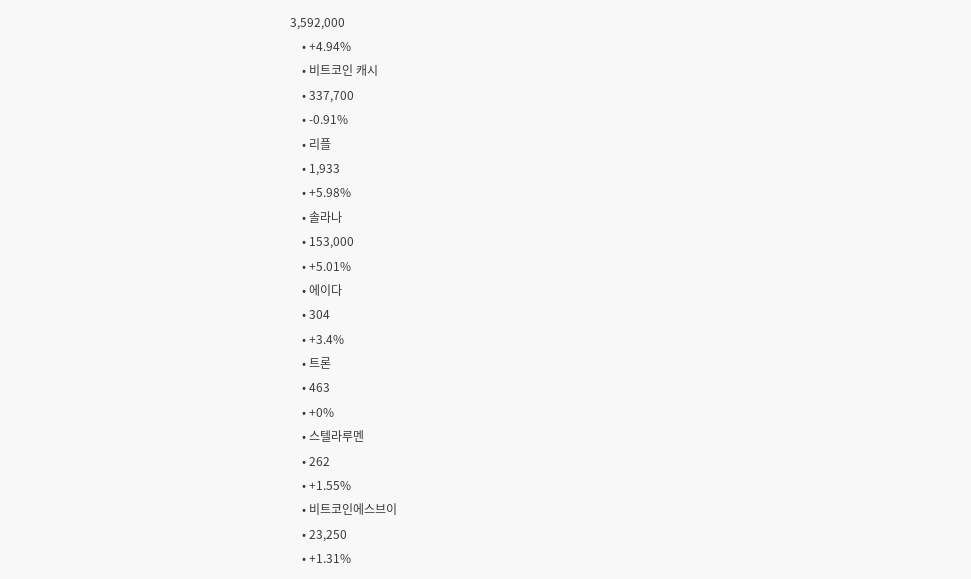3,592,000
    • +4.94%
    • 비트코인 캐시
    • 337,700
    • -0.91%
    • 리플
    • 1,933
    • +5.98%
    • 솔라나
    • 153,000
    • +5.01%
    • 에이다
    • 304
    • +3.4%
    • 트론
    • 463
    • +0%
    • 스텔라루멘
    • 262
    • +1.55%
    • 비트코인에스브이
    • 23,250
    • +1.31%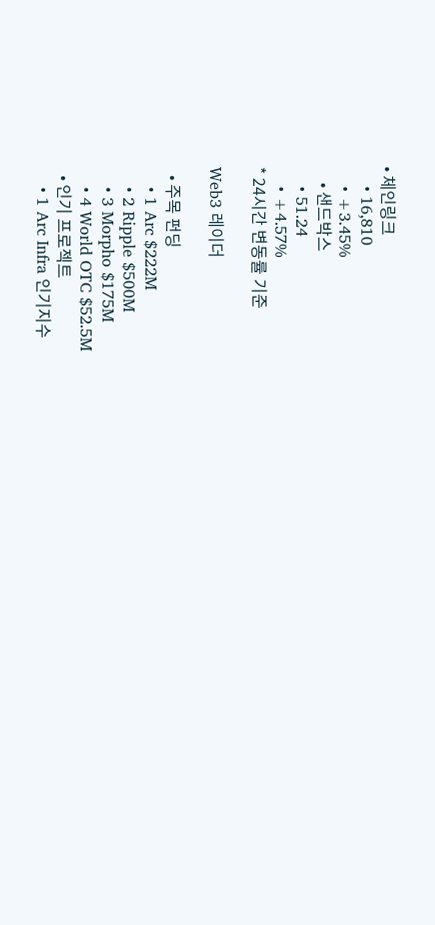• 체인링크
    • 16,810
    • +3.45%
    • 샌드박스
    • 51.24
    • +4.57%
* 24시간 변동률 기준

Web3 레이더

  • 주목 펀딩
    • 1 Arc $222M
    • 2 Ripple $500M
    • 3 Morpho $175M
    • 4 World OTC $52.5M
  • 인기 프로젝트
    • 1 Arc Infra 인기지수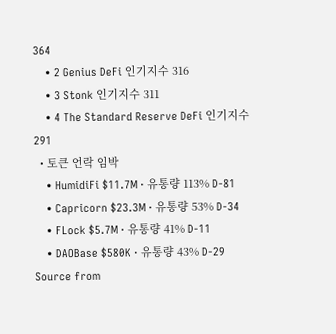364
    • 2 Genius DeFi 인기지수 316
    • 3 Stonk 인기지수 311
    • 4 The Standard Reserve DeFi 인기지수 291
  • 토큰 언락 임박
    • HumidiFi $11.7M · 유통량 113% D-81
    • Capricorn $23.3M · 유통량 53% D-34
    • FLock $5.7M · 유통량 41% D-11
    • DAOBase $580K · 유통량 43% D-29
Source from